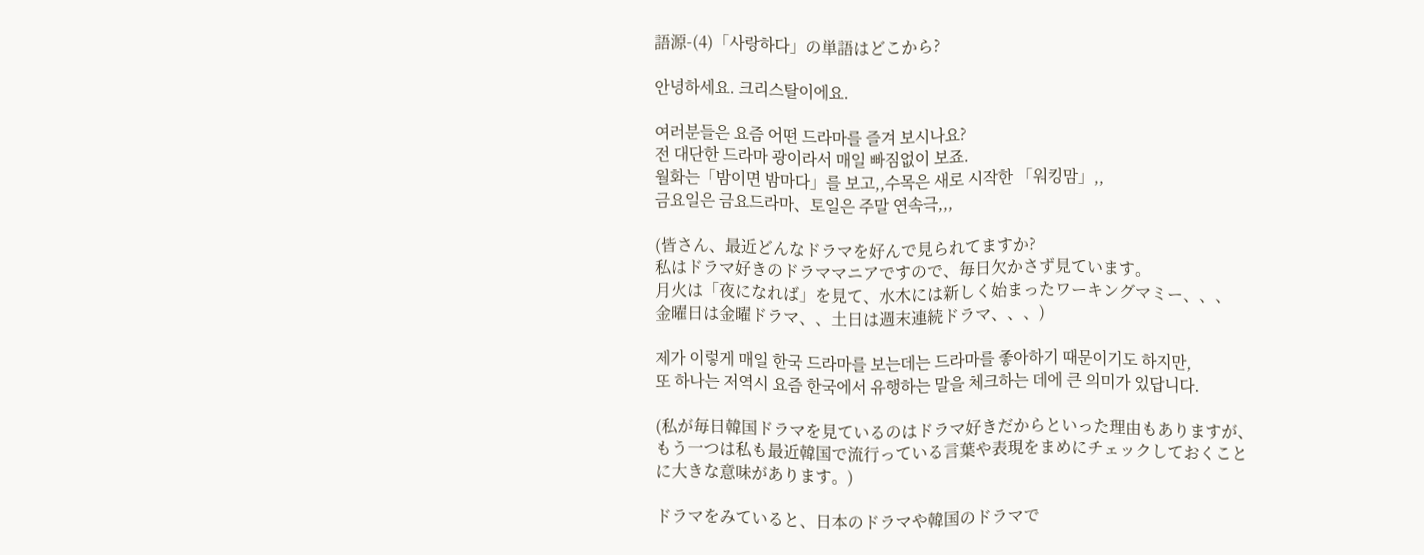語源-(4)「사랑하다」の単語はどこから?

안녕하세요. 크리스탈이에요.

여러분들은 요즘 어떤 드라마를 즐겨 보시나요?
전 대단한 드라마 광이라서 매일 빠짐없이 보죠.
월화는「밤이면 밤마다」를 보고,,수목은 새로 시작한 「워킹맘」,,
금요일은 금요드라마、토일은 주말 연속극,,,

(皆さん、最近どんなドラマを好んで見られてますか?
私はドラマ好きのドラママニアですので、毎日欠かさず見ています。
月火は「夜になれば」を見て、水木には新しく始まったワーキングマミー、、、
金曜日は金曜ドラマ、、土日は週末連続ドラマ、、、)

제가 이렇게 매일 한국 드라마를 보는데는 드라마를 좋아하기 때문이기도 하지만,
또 하나는 저역시 요즘 한국에서 유행하는 말을 체크하는 데에 큰 의미가 있답니다.

(私が毎日韓国ドラマを見ているのはドラマ好きだからといった理由もありますが、
もう一つは私も最近韓国で流行っている言葉や表現をまめにチェックしておくこと
に大きな意味があります。)

ドラマをみていると、日本のドラマや韓国のドラマで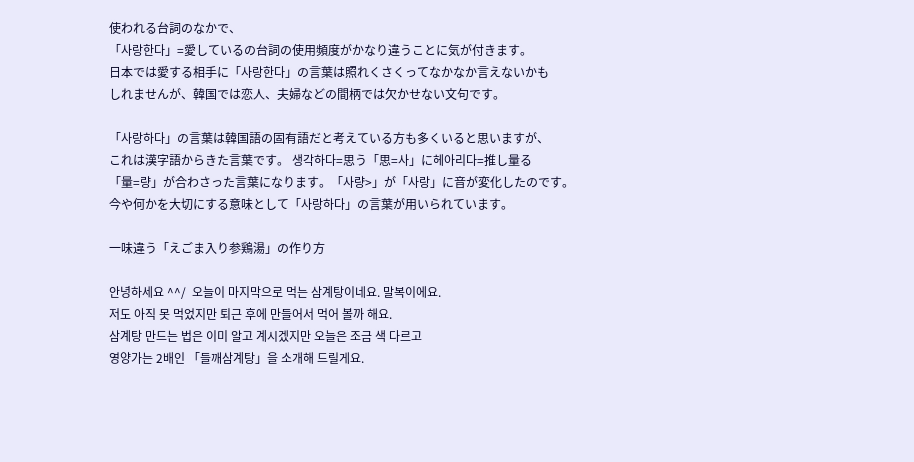使われる台詞のなかで、
「사랑한다」=愛しているの台詞の使用頻度がかなり違うことに気が付きます。
日本では愛する相手に「사랑한다」の言葉は照れくさくってなかなか言えないかも
しれませんが、韓国では恋人、夫婦などの間柄では欠かせない文句です。

「사랑하다」の言葉は韓国語の固有語だと考えている方も多くいると思いますが、
これは漢字語からきた言葉です。 생각하다=思う「思=사」に헤아리다=推し量る
「量=량」が合わさった言葉になります。「사량>」が「사랑」に音が変化したのです。
今や何かを大切にする意味として「사랑하다」の言葉が用いられています。

一味違う「えごま入り参鶏湯」の作り方

안녕하세요 ^^/  오늘이 마지막으로 먹는 삼계탕이네요. 말복이에요.
저도 아직 못 먹었지만 퇴근 후에 만들어서 먹어 볼까 해요.
삼계탕 만드는 법은 이미 알고 계시겠지만 오늘은 조금 색 다르고
영양가는 2배인 「들깨삼계탕」을 소개해 드릴게요.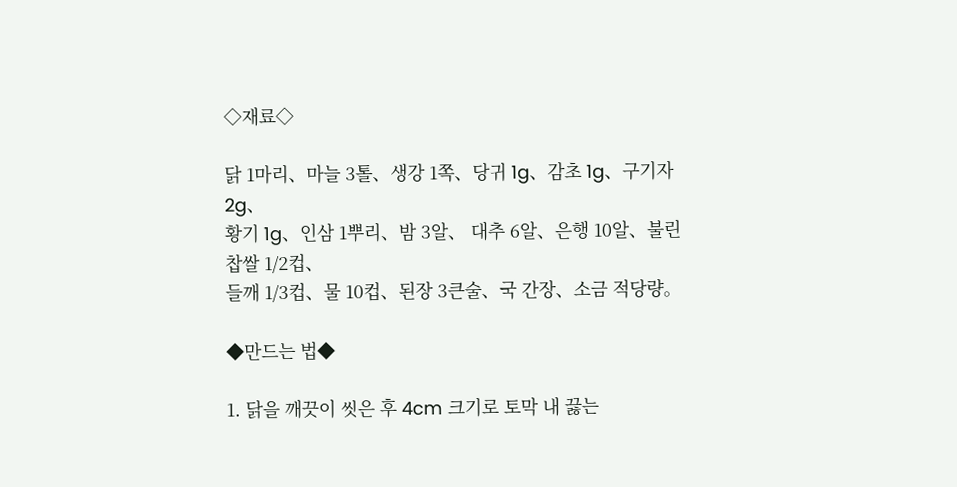◇재료◇

닭 1마리、마늘 3톨、생강 1쪽、당귀 1g、감초 1g、구기자 2g、
황기 1g、인삼 1뿌리、밤 3알、 대추 6알、은행 10알、불린 찹쌀 1/2컵、
들깨 1/3컵、물 10컵、된장 3큰술、국 간장、소금 적당량。

◆만드는 법◆

1. 닭을 깨끗이 씻은 후 4cm 크기로 토막 내 끓는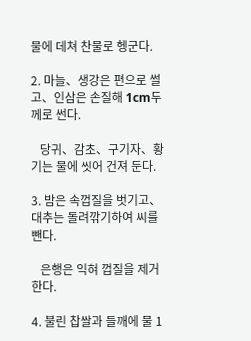물에 데쳐 찬물로 헹군다.

2. 마늘、생강은 편으로 썰고、인삼은 손질해 1cm두께로 썬다.

   당귀、감초、구기자、황기는 물에 씻어 건져 둔다.

3. 밤은 속껍질을 벗기고、대추는 돌려깎기하여 씨를 뺀다.

   은행은 익혀 껍질을 제거한다.

4. 불린 찹쌀과 들깨에 물 1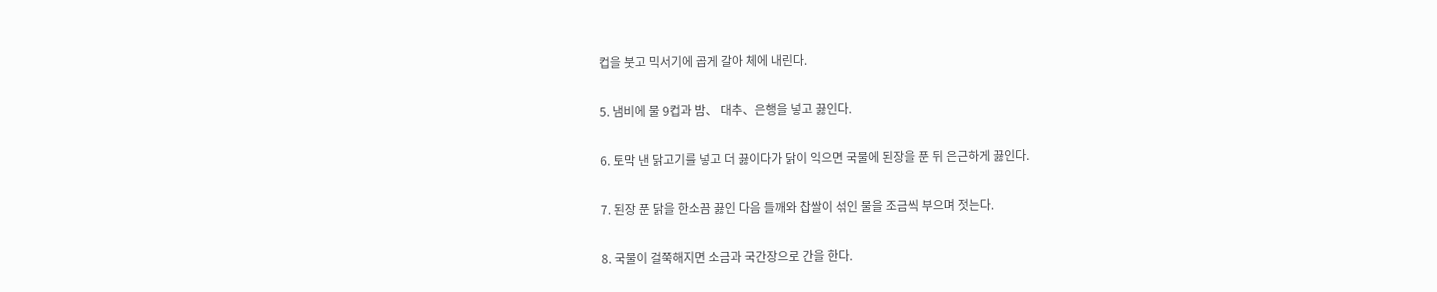컵을 붓고 믹서기에 곱게 갈아 체에 내린다.

5. 냄비에 물 9컵과 밤、 대추、은행을 넣고 끓인다.

6. 토막 낸 닭고기를 넣고 더 끓이다가 닭이 익으면 국물에 된장을 푼 뒤 은근하게 끓인다.

7. 된장 푼 닭을 한소끔 끓인 다음 들깨와 찹쌀이 섞인 물을 조금씩 부으며 젓는다.

8. 국물이 걸쭉해지면 소금과 국간장으로 간을 한다.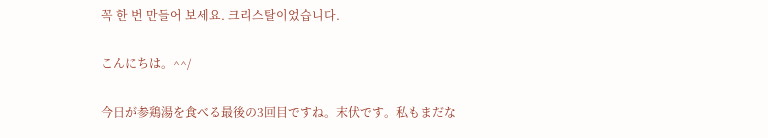꼭 한 번 만들어 보세요. 크리스탈이었습니다.

こんにちは。^^/

今日が参鶏湯を食べる最後の3回目ですね。末伏です。私もまだな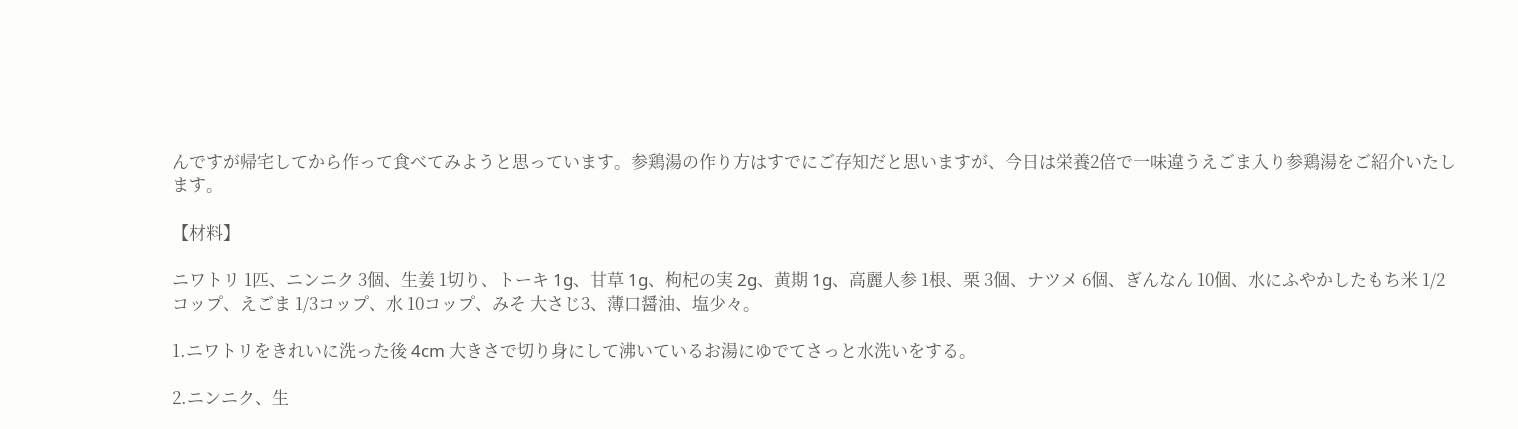んですが帰宅してから作って食べてみようと思っています。参鶏湯の作り方はすでにご存知だと思いますが、今日は栄養2倍で一味違うえごま入り参鶏湯をご紹介いたします。

【材料】

ニワトリ 1匹、ニンニク 3個、生姜 1切り、トーキ 1g、甘草 1g、枸杞の実 2g、黄期 1g、高麗人参 1根、栗 3個、ナツメ 6個、ぎんなん 10個、水にふやかしたもち米 1/2コップ、えごま 1/3コップ、水 10コップ、みそ 大さじ3、薄口醤油、塩少々。

1.ニワトリをきれいに洗った後 4cm 大きさで切り身にして沸いているお湯にゆでてさっと水洗いをする。

2.ニンニク、生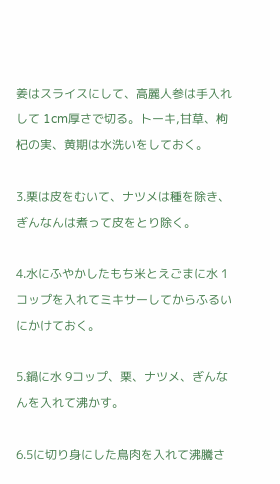姜はスライスにして、高麗人参は手入れして 1cm厚さで切る。トーキ,甘草、枸杞の実、黄期は水洗いをしておく。

3.栗は皮をむいて、ナツメは種を除き、ぎんなんは煮って皮をとり除く。

4.水にふやかしたもち米とえごまに水 1コップを入れてミキサーしてからふるいにかけておく。

5.鍋に水 9コップ、栗、ナツメ、ぎんなんを入れて沸かす。

6.5に切り身にした鳥肉を入れて沸騰さ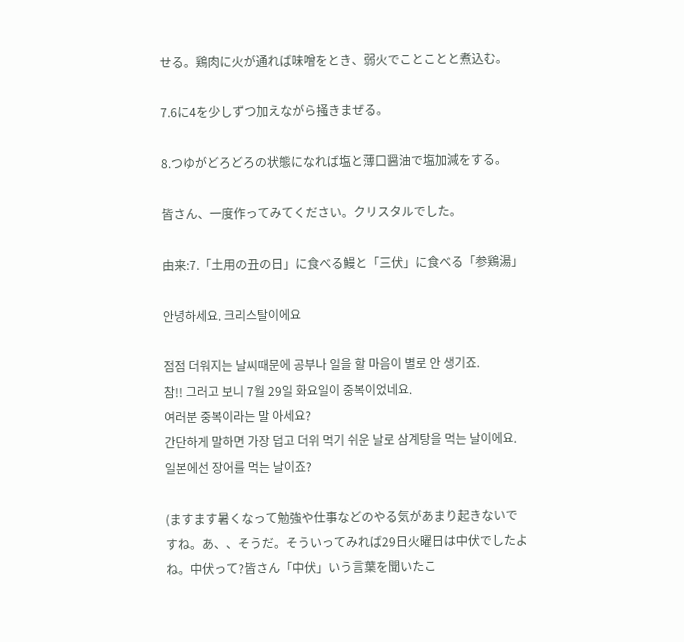せる。鶏肉に火が通れば味噌をとき、弱火でことことと煮込む。

7.6に4を少しずつ加えながら掻きまぜる。

8.つゆがどろどろの状態になれば塩と薄口醤油で塩加減をする。

皆さん、一度作ってみてください。クリスタルでした。

由来:7.「土用の丑の日」に食べる鰻と「三伏」に食べる「参鶏湯」

안녕하세요. 크리스탈이에요

점점 더워지는 날씨때문에 공부나 일을 할 마음이 별로 안 생기죠.
참!! 그러고 보니 7월 29일 화요일이 중복이었네요.
여러분 중복이라는 말 아세요?
간단하게 말하면 가장 덥고 더위 먹기 쉬운 날로 삼계탕을 먹는 날이에요.
일본에선 장어를 먹는 날이죠?

(ますます暑くなって勉強や仕事などのやる気があまり起きないですね。あ、、そうだ。そういってみれば29日火曜日は中伏でしたよね。中伏って?皆さん「中伏」いう言葉を聞いたこ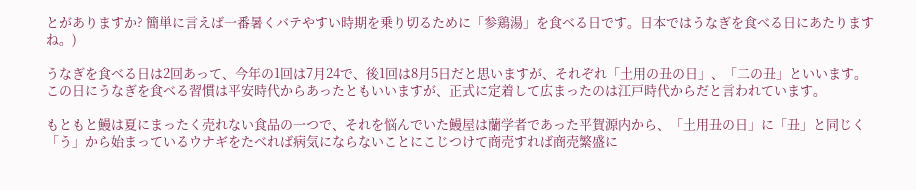とがありますか? 簡単に言えば一番暑くバテやすい時期を乗り切るために「参鶏湯」を食べる日です。日本ではうなぎを食べる日にあたりますね。)

うなぎを食べる日は2回あって、今年の1回は7月24で、後1回は8月5日だと思いますが、それぞれ「土用の丑の日」、「二の丑」といいます。この日にうなぎを食べる習慣は平安時代からあったともいいますが、正式に定着して広まったのは江戸時代からだと言われています。

もともと鰻は夏にまったく売れない食品の一つで、それを悩んでいた鰻屋は蘭学者であった平賀源内から、「土用丑の日」に「丑」と同じく「う」から始まっているウナギをたべれば病気にならないことにこじつけて商売すれば商売繁盛に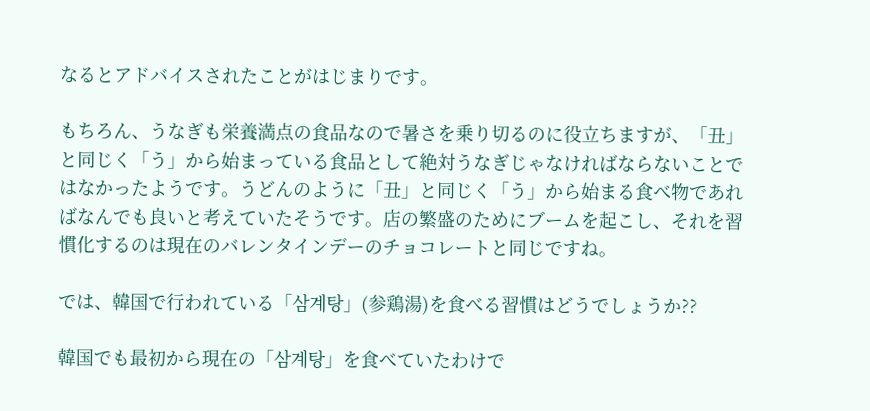なるとアドバイスされたことがはじまりです。

もちろん、うなぎも栄養満点の食品なので暑さを乗り切るのに役立ちますが、「丑」と同じく「う」から始まっている食品として絶対うなぎじゃなければならないことではなかったようです。うどんのように「丑」と同じく「う」から始まる食べ物であればなんでも良いと考えていたそうです。店の繁盛のためにブームを起こし、それを習慣化するのは現在のバレンタインデーのチョコレートと同じですね。

では、韓国で行われている「삼계탕」(参鶏湯)を食べる習慣はどうでしょうか??

韓国でも最初から現在の「삼계탕」を食べていたわけで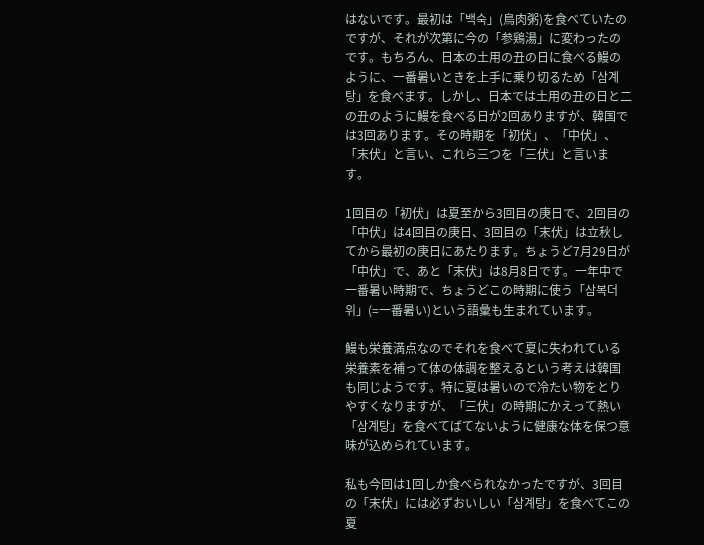はないです。最初は「백숙」(鳥肉粥)を食べていたのですが、それが次第に今の「参鶏湯」に変わったのです。もちろん、日本の土用の丑の日に食べる鰻のように、一番暑いときを上手に乗り切るため「삼계탕」を食べます。しかし、日本では土用の丑の日と二の丑のように鰻を食べる日が2回ありますが、韓国では3回あります。その時期を「初伏」、「中伏」、「末伏」と言い、これら三つを「三伏」と言います。

1回目の「初伏」は夏至から3回目の庚日で、2回目の「中伏」は4回目の庚日、3回目の「末伏」は立秋してから最初の庚日にあたります。ちょうど7月29日が「中伏」で、あと「末伏」は8月8日です。一年中で一番暑い時期で、ちょうどこの時期に使う「삼복더위」(=一番暑い)という語彙も生まれています。

鰻も栄養満点なのでそれを食べて夏に失われている栄養素を補って体の体調を整えるという考えは韓国も同じようです。特に夏は暑いので冷たい物をとりやすくなりますが、「三伏」の時期にかえって熱い「삼계탕」を食べてばてないように健康な体を保つ意味が込められています。

私も今回は1回しか食べられなかったですが、3回目の「末伏」には必ずおいしい「삼계탕」を食べてこの夏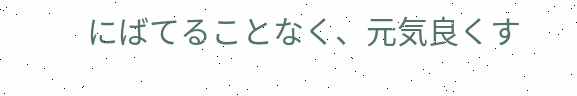にばてることなく、元気良くす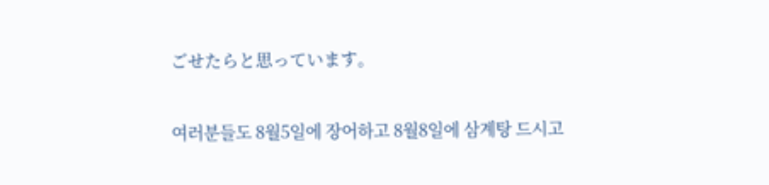ごせたらと思っています。

여러분들도 8월5일에 장어하고 8월8일에 삼계탕 드시고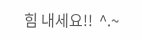힘 내세요!!  ^.~